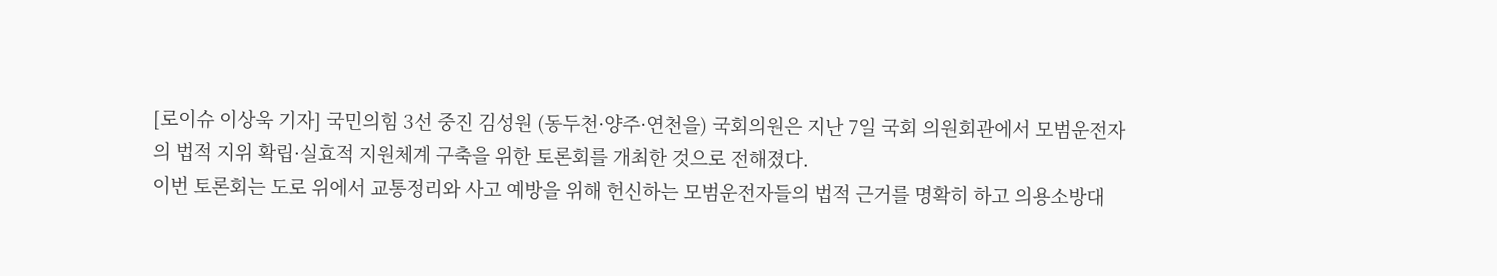[로이슈 이상욱 기자] 국민의힘 3선 중진 김성원 (동두천·양주·연천을) 국회의원은 지난 7일 국회 의원회관에서 모범운전자의 법적 지위 확립·실효적 지원체계 구축을 위한 토론회를 개최한 것으로 전해졌다.
이번 토론회는 도로 위에서 교통정리와 사고 예방을 위해 헌신하는 모범운전자들의 법적 근거를 명확히 하고 의용소방대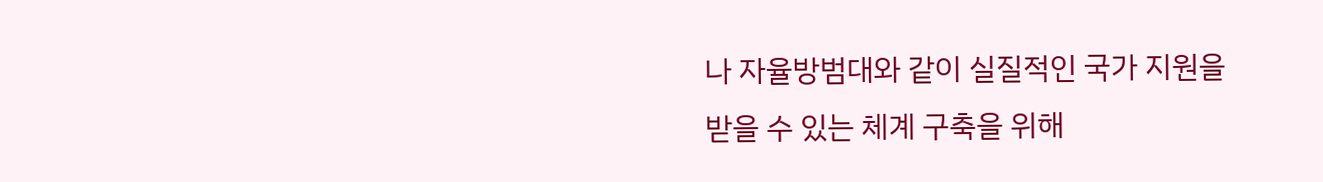나 자율방범대와 같이 실질적인 국가 지원을 받을 수 있는 체계 구축을 위해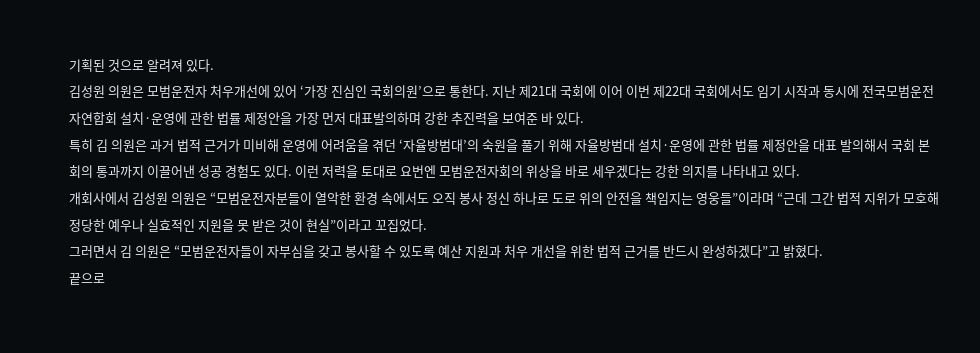기획된 것으로 알려져 있다.
김성원 의원은 모범운전자 처우개선에 있어 ‘가장 진심인 국회의원’으로 통한다. 지난 제21대 국회에 이어 이번 제22대 국회에서도 임기 시작과 동시에 전국모범운전자연합회 설치·운영에 관한 법률 제정안을 가장 먼저 대표발의하며 강한 추진력을 보여준 바 있다.
특히 김 의원은 과거 법적 근거가 미비해 운영에 어려움을 겪던 ‘자율방범대’의 숙원을 풀기 위해 자율방범대 설치·운영에 관한 법률 제정안을 대표 발의해서 국회 본회의 통과까지 이끌어낸 성공 경험도 있다. 이런 저력을 토대로 요번엔 모범운전자회의 위상을 바로 세우겠다는 강한 의지를 나타내고 있다.
개회사에서 김성원 의원은 “모범운전자분들이 열악한 환경 속에서도 오직 봉사 정신 하나로 도로 위의 안전을 책임지는 영웅들”이라며 “근데 그간 법적 지위가 모호해 정당한 예우나 실효적인 지원을 못 받은 것이 현실”이라고 꼬집었다.
그러면서 김 의원은 “모범운전자들이 자부심을 갖고 봉사할 수 있도록 예산 지원과 처우 개선을 위한 법적 근거를 반드시 완성하겠다”고 밝혔다.
끝으로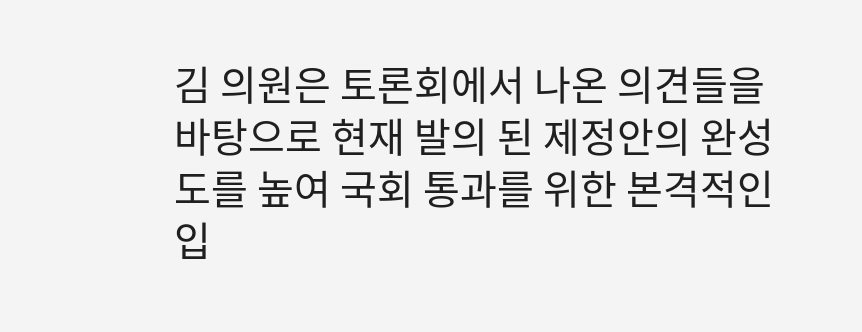김 의원은 토론회에서 나온 의견들을 바탕으로 현재 발의 된 제정안의 완성도를 높여 국회 통과를 위한 본격적인 입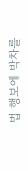법 행보에 박차를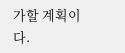가할 계획이다.